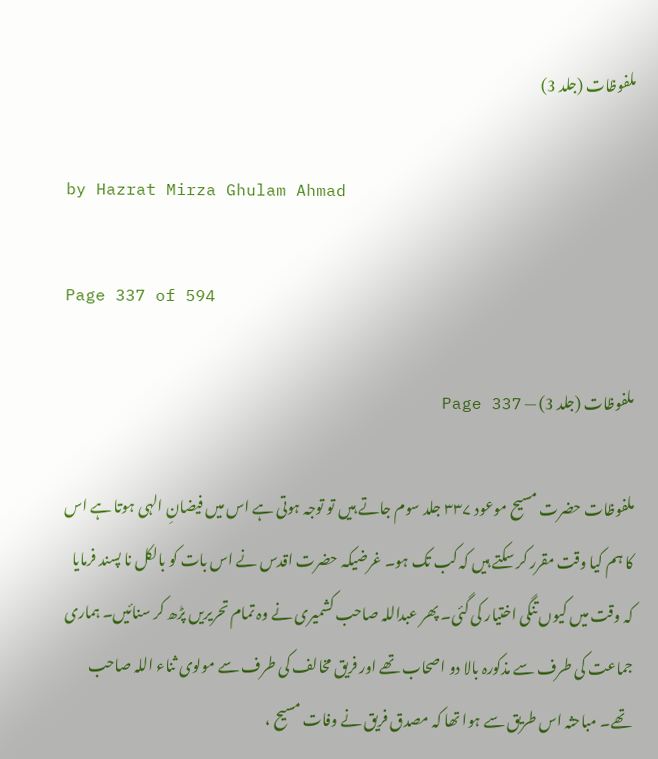ملفوظات (جلد 3)

by Hazrat Mirza Ghulam Ahmad

Page 337 of 594

ملفوظات (جلد 3) — Page 337

ملفوظات حضرت مسیح موعود ۳۳۷ جلد سوم جاتے ہیں تو توجہ ہوتی ہے اس میں فیضانِ الہی ہوتا ہے اس کا ہم کیا وقت مقرر کر سکتے ہیں کہ کب تک ہو۔ غرضیکہ حضرت اقدس نے اس بات کو بالکل نا پسند فرمایا کہ وقت میں کیوں تنگی اختیار کی گئی۔ پھر عبداللہ صاحب کشمیری نے وہ تمام تحریریں پڑھ کر سنائیں۔ ہماری جماعت کی طرف سے مذکورہ بالا دو اصحاب تھے اور فریق مخالف کی طرف سے مولوی ثناء اللہ صاحب تھے۔ مباحثہ اس طریق سے ہوا تھا کہ مصدق فریق نے وفات مسیح ،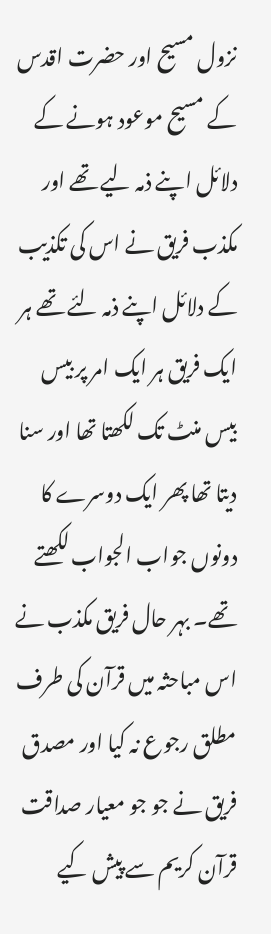نزول مسیح اور حضرت اقدس کے مسیح موعود ہونے کے دلائل اپنے ذمہ لیے تھے اور مکذب فریق نے اس کی تکذیب کے دلائل اپنے ذمہ لئے تھے ہر ایک فریق ہر ایک امر پر بیس بیس منٹ تک لکھتا تھا اور سنا دیتا تھا پھر ایک دوسرے کا دونوں جواب الجواب لکھتے تھے۔ بہر حال فریق مکذب نے اس مباحثہ میں قرآن کی طرف مطلق رجوع نہ کیا اور مصدق فریق نے جو جو معیار صداقت قرآن کریم سے پیش کیے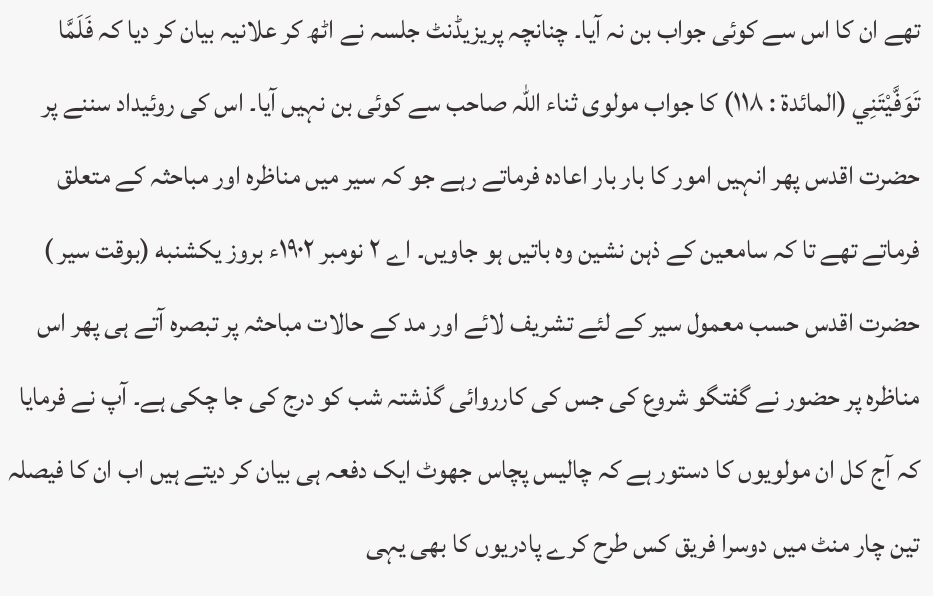تھے ان کا اس سے کوئی جواب بن نہ آیا۔ چنانچہ پریزیڈنٹ جلسہ نے اٹھ کر علانیہ بیان کر دیا کہ فَلَمَّا تَوَفَّيْتَنِي (المائدة : ۱۱۸) کا جواب مولوی ثناء اللہ صاحب سے کوئی بن نہیں آیا۔ اس کی روئیداد سننے پر حضرت اقدس پھر انہیں امور کا بار بار اعادہ فرماتے رہے جو کہ سیر میں مناظرہ اور مباحثہ کے متعلق فرماتے تھے تا کہ سامعین کے ذہن نشین وہ باتیں ہو جاویں۔ اے ۲ نومبر ۱۹۰۲ء بروز یکشنبه (بوقت سیر ) حضرت اقدس حسب معمول سیر کے لئے تشریف لائے اور مد کے حالات مباحثہ پر تبصرہ آتے ہی پھر اس مناظرہ پر حضور نے گفتگو شروع کی جس کی کارروائی گذشتہ شب کو درج کی جا چکی ہے۔ آپ نے فرمایا کہ آج کل ان مولویوں کا دستور ہے کہ چالیس پچاس جھوٹ ایک دفعہ ہی بیان کر دیتے ہیں اب ان کا فیصلہ تین چار منٹ میں دوسرا فریق کس طرح کرے پادریوں کا بھی یہی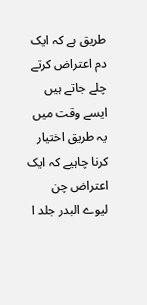طریق ہے کہ ایک دم اعتراض کرتے چلے جاتے ہیں ایسے وقت میں یہ طریق اختیار کرنا چاہیے کہ ایک اعتراض چن لیوے البدر جلد ا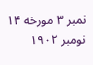نمبر ۳ مورخه ۱۴ نومبر ۱۹۰۲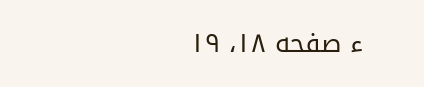ء صفحه ۱۸، ۱۹